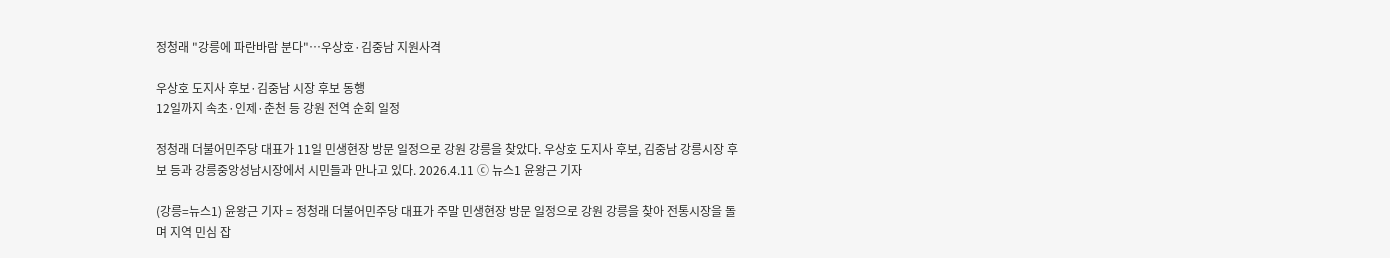정청래 "강릉에 파란바람 분다"…우상호·김중남 지원사격

우상호 도지사 후보·김중남 시장 후보 동행
12일까지 속초·인제·춘천 등 강원 전역 순회 일정

정청래 더불어민주당 대표가 11일 민생현장 방문 일정으로 강원 강릉을 찾았다. 우상호 도지사 후보, 김중남 강릉시장 후보 등과 강릉중앙성남시장에서 시민들과 만나고 있다. 2026.4.11 ⓒ 뉴스1 윤왕근 기자

(강릉=뉴스1) 윤왕근 기자 = 정청래 더불어민주당 대표가 주말 민생현장 방문 일정으로 강원 강릉을 찾아 전통시장을 돌며 지역 민심 잡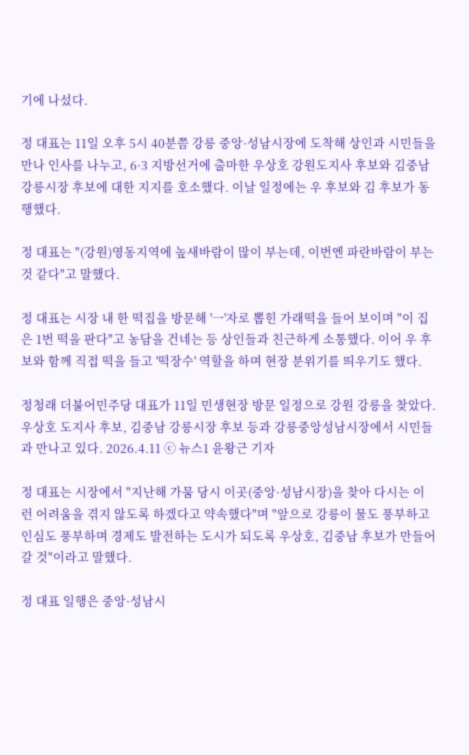기에 나섰다.

정 대표는 11일 오후 5시 40분쯤 강릉 중앙·성남시장에 도착해 상인과 시민들을 만나 인사를 나누고, 6·3 지방선거에 출마한 우상호 강원도지사 후보와 김중남 강릉시장 후보에 대한 지지를 호소했다. 이날 일정에는 우 후보와 김 후보가 동행했다.

정 대표는 "(강원)영동지역에 높새바람이 많이 부는데, 이번엔 파란바람이 부는 것 같다"고 말했다.

정 대표는 시장 내 한 떡집을 방문해 '一'자로 뽑힌 가래떡을 들어 보이며 "이 집은 1번 떡을 판다"고 농담을 건네는 등 상인들과 친근하게 소통했다. 이어 우 후보와 함께 직접 떡을 들고 '떡장수' 역할을 하며 현장 분위기를 띄우기도 했다.

정청래 더불어민주당 대표가 11일 민생현장 방문 일정으로 강원 강릉을 찾았다. 우상호 도지사 후보, 김중남 강릉시장 후보 등과 강릉중앙성남시장에서 시민들과 만나고 있다. 2026.4.11 ⓒ 뉴스1 윤왕근 기자

정 대표는 시장에서 "지난해 가뭄 당시 이곳(중앙·성남시장)을 찾아 다시는 이런 어려움을 겪지 않도록 하겠다고 약속했다"며 "앞으로 강릉이 물도 풍부하고 인심도 풍부하며 경제도 발전하는 도시가 되도록 우상호, 김중남 후보가 만들어갈 것"이라고 말했다.

정 대표 일행은 중앙·성남시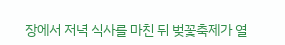장에서 저녁 식사를 마친 뒤 벚꽃축제가 열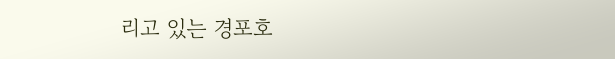리고 있는 경포호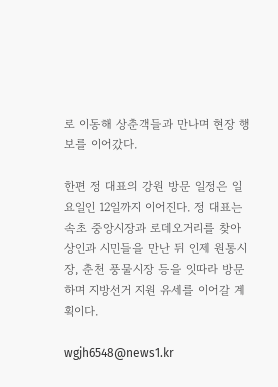로 이동해 상춘객들과 만나며 현장 행보를 이어갔다.

한편 정 대표의 강원 방문 일정은 일요일인 12일까지 이어진다. 정 대표는 속초 중앙시장과 로데오거리를 찾아 상인과 시민들을 만난 뒤 인제 원통시장, 춘천 풍물시장 등을 잇따라 방문하며 지방선거 지원 유세를 이어갈 계획이다.

wgjh6548@news1.kr